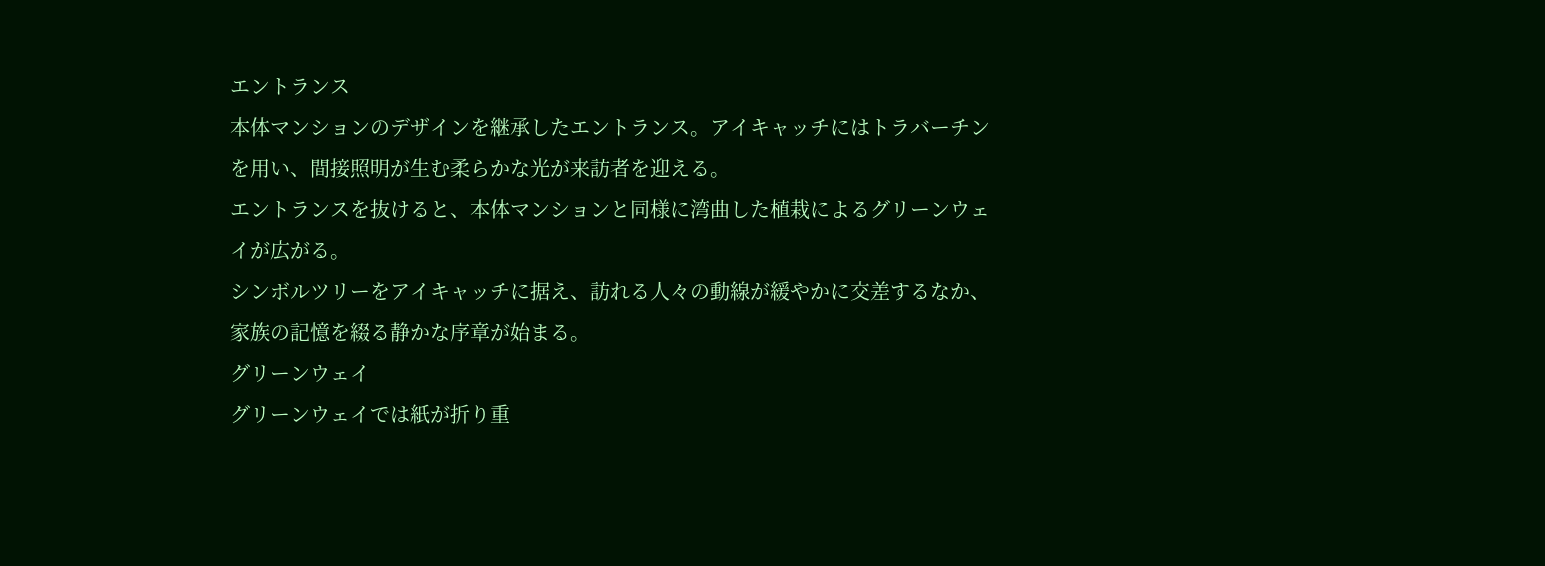エントランス
本体マンションのデザインを継承したエントランス。アイキャッチにはトラバーチンを用い、間接照明が生む柔らかな光が来訪者を迎える。
エントランスを抜けると、本体マンションと同様に湾曲した植栽によるグリーンウェイが広がる。
シンボルツリーをアイキャッチに据え、訪れる人々の動線が緩やかに交差するなか、家族の記憶を綴る静かな序章が始まる。
グリーンウェイ
グリーンウェイでは紙が折り重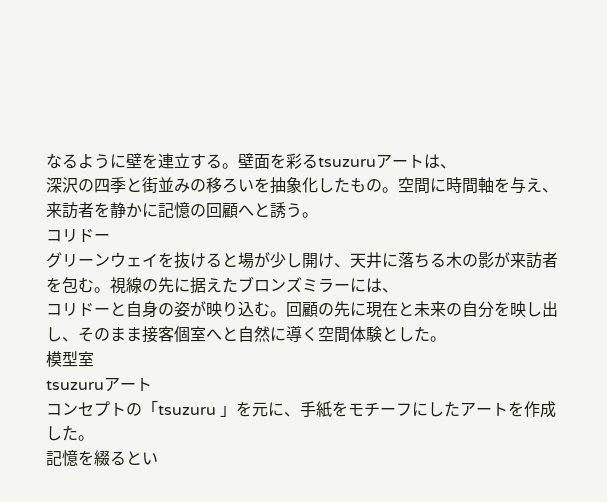なるように壁を連立する。壁面を彩るtsuzuruアートは、
深沢の四季と街並みの移ろいを抽象化したもの。空間に時間軸を与え、来訪者を静かに記憶の回顧へと誘う。
コリドー
グリーンウェイを抜けると場が少し開け、天井に落ちる木の影が来訪者を包む。視線の先に据えたブロンズミラーには、
コリドーと自身の姿が映り込む。回顧の先に現在と未来の自分を映し出し、そのまま接客個室へと自然に導く空間体験とした。
模型室
tsuzuruアート
コンセプトの「tsuzuru 」を元に、手紙をモチーフにしたアートを作成した。
記憶を綴るとい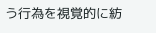う行為を視覚的に紡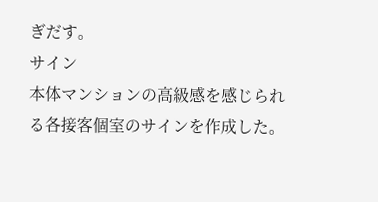ぎだす。
サイン
本体マンションの高級感を感じられる各接客個室のサインを作成した。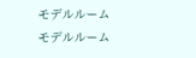モデルルーム
モデルルーム